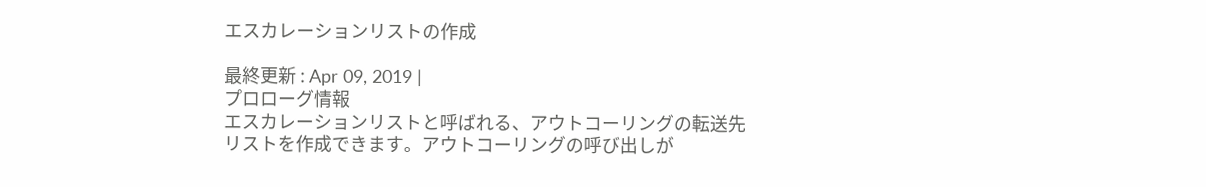エスカレーションリストの作成

最終更新 : Apr 09, 2019 |
プロローグ情報
エスカレーションリストと呼ばれる、アウトコーリングの転送先リストを作成できます。アウトコーリングの呼び出しが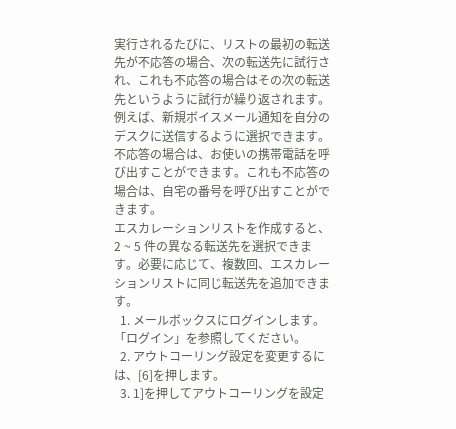実行されるたびに、リストの最初の転送先が不応答の場合、次の転送先に試行され、これも不応答の場合はその次の転送先というように試行が繰り返されます。
例えば、新規ボイスメール通知を自分のデスクに送信するように選択できます。不応答の場合は、お使いの携帯電話を呼び出すことができます。これも不応答の場合は、自宅の番号を呼び出すことができます。
エスカレーションリストを作成すると、2 ~ 5 件の異なる転送先を選択できます。必要に応じて、複数回、エスカレーションリストに同じ転送先を追加できます。
  1. メールボックスにログインします。「ログイン」を参照してください。
  2. アウトコーリング設定を変更するには、[6]を押します。
  3. 1]を押してアウトコーリングを設定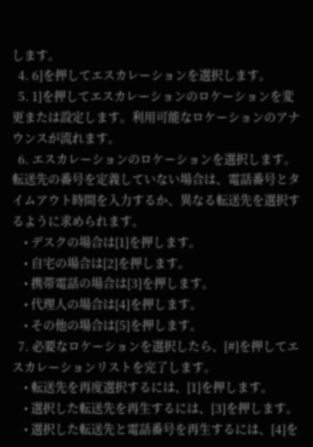します。
  4. 6]を押してエスカレーションを選択します。
  5. 1]を押してエスカレーションのロケーションを変更または設定します。利用可能なロケーションのアナウンスが流れます。
  6. エスカレーションのロケーションを選択します。転送先の番号を定義していない場合は、電話番号とタイムアウト時間を入力するか、異なる転送先を選択するように求められます。
    • デスクの場合は[1]を押します。
    • 自宅の場合は[2]を押します。
    • 携帯電話の場合は[3]を押します。
    • 代理人の場合は[4]を押します。
    • その他の場合は[5]を押します。
  7. 必要なロケーションを選択したら、[#]を押してエスカレーションリストを完了します。
    • 転送先を再度選択するには、[1]を押します。
    • 選択した転送先を再生するには、[3]を押します。
    • 選択した転送先と電話番号を再生するには、[4]を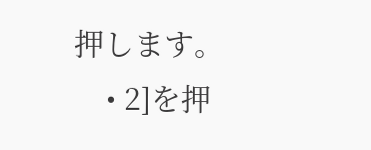押します。
    • 2]を押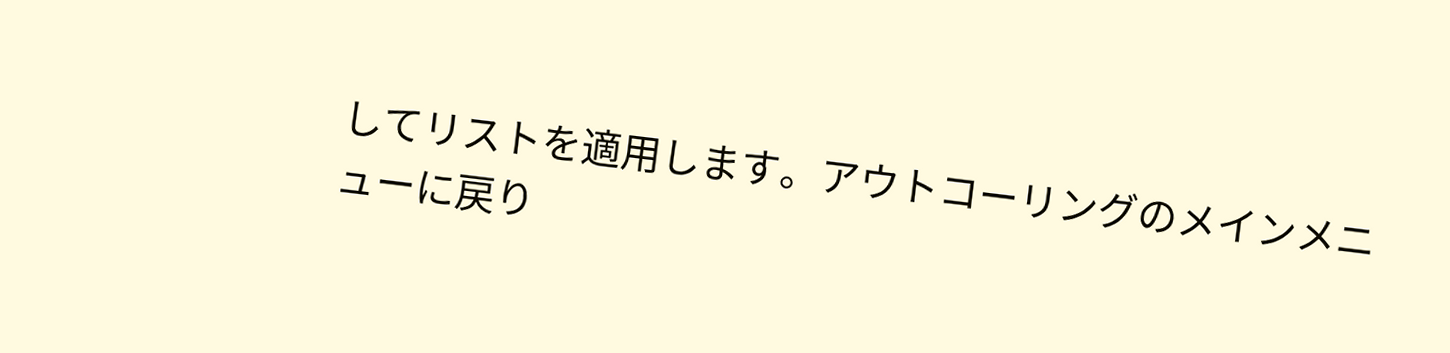してリストを適用します。アウトコーリングのメインメニューに戻り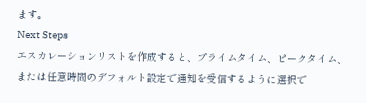ます。
Next Steps
エスカレーションリストを作成すると、プライムタイム、ピークタイム、または任意時間のデフォルト設定で通知を受信するように選択で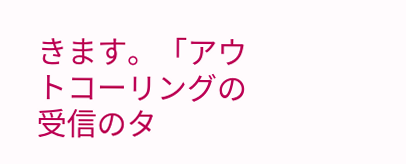きます。「アウトコーリングの受信のタ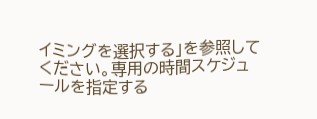イミングを選択する」を参照してください。専用の時間スケジュールを指定する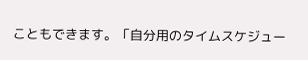こともできます。「自分用のタイムスケジュー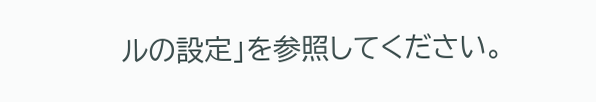ルの設定」を参照してください。